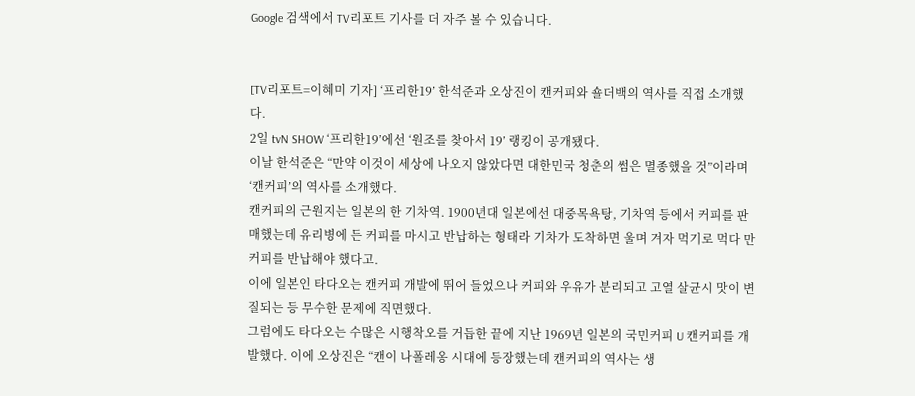Google 검색에서 TV리포트 기사를 더 자주 볼 수 있습니다.


[TV리포트=이혜미 기자] ‘프리한19’ 한석준과 오상진이 캔커피와 숄더백의 역사를 직접 소개했다.
2일 tvN SHOW ‘프리한19’에선 ‘원조를 찾아서 19’ 랭킹이 공개됐다.
이날 한석준은 “만약 이것이 세상에 나오지 않았다면 대한민국 청춘의 썸은 멸종했을 것”이라며 ‘캔커피’의 역사를 소개했다.
캔커피의 근원지는 일본의 한 기차역. 1900년대 일본에선 대중목욕탕, 기차역 등에서 커피를 판매했는데 유리병에 든 커피를 마시고 반납하는 형태라 기차가 도착하면 울며 겨자 먹기로 먹다 만 커피를 반납해야 했다고.
이에 일본인 타다오는 캔커피 개발에 뛰어 들었으나 커피와 우유가 분리되고 고열 살균시 맛이 변질되는 등 무수한 문제에 직면했다.
그럼에도 타다오는 수많은 시행착오를 거듭한 끝에 지난 1969년 일본의 국민커피 U 캔커피를 개발했다. 이에 오상진은 “캔이 나폴레옹 시대에 등장했는데 캔커피의 역사는 생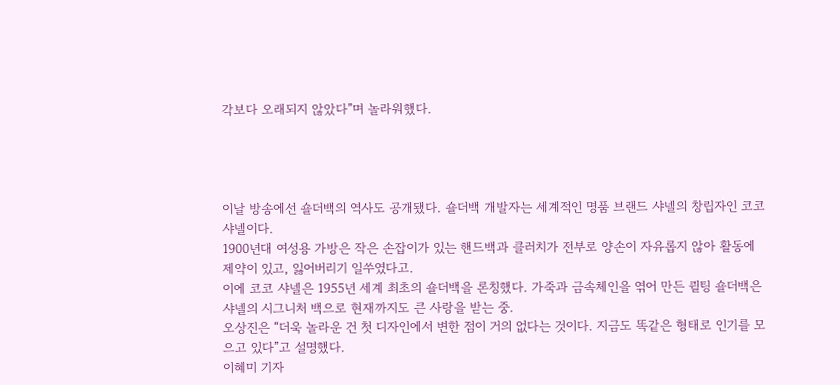각보다 오래되지 않았다”며 놀라워했다.




이날 방송에선 숄더백의 역사도 공개됐다. 숄더백 개발자는 세계적인 명품 브랜드 샤넬의 창립자인 코코 샤넬이다.
1900년대 여성용 가방은 작은 손잡이가 있는 핸드백과 클러치가 전부로 양손이 자유롭지 않아 활동에 제약이 있고, 잃어버리기 일쑤였다고.
이에 코코 샤넬은 1955년 세계 최초의 숄더백을 론칭했다. 가죽과 금속체인을 엮어 만든 퀼팅 숄더백은 샤넬의 시그니처 백으로 현재까지도 큰 사랑을 받는 중.
오상진은 “더욱 놀라운 건 첫 디자인에서 변한 점이 거의 없다는 것이다. 지금도 똑같은 형태로 인기를 모으고 있다”고 설명했다.
이혜미 기자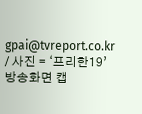gpai@tvreport.co.kr / 사진 = ‘프리한19’ 방송화면 캡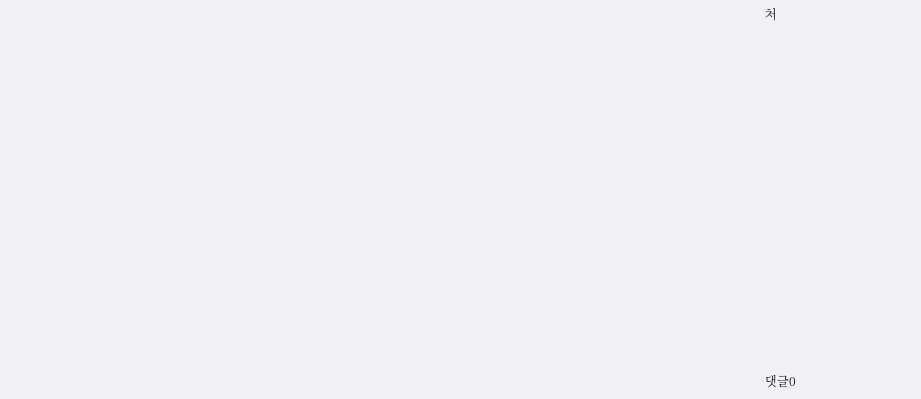처



















댓글0